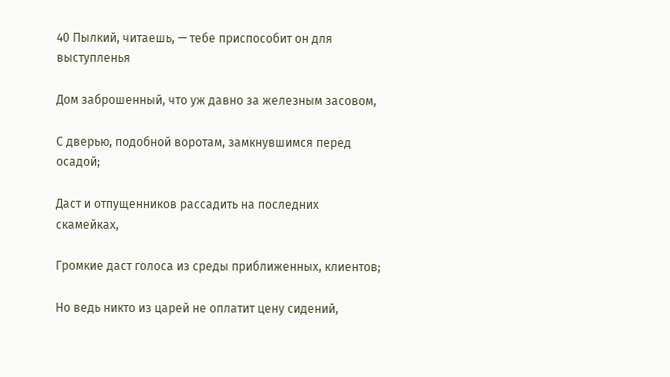40 Пылкий, читаешь, — тебе приспособит он для выступленья

Дом заброшенный, что уж давно за железным засовом,

С дверью, подобной воротам, замкнувшимся перед осадой;

Даст и отпущенников рассадить на последних скамейках,

Громкие даст голоса из среды приближенных, клиентов;

Но ведь никто из царей не оплатит цену сидений,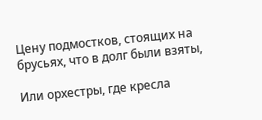Цену подмостков, стоящих на брусьях, что в долг были взяты,

Или орхестры, где кресла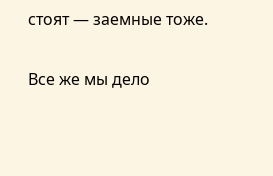стоят — заемные тоже.

Все же мы дело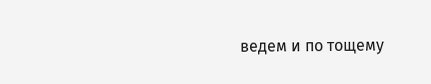ведем и по тощему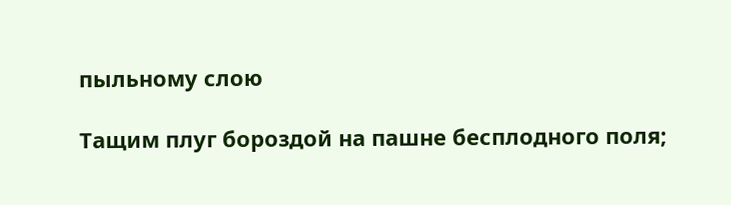пыльному слою

Тащим плуг бороздой на пашне бесплодного поля;